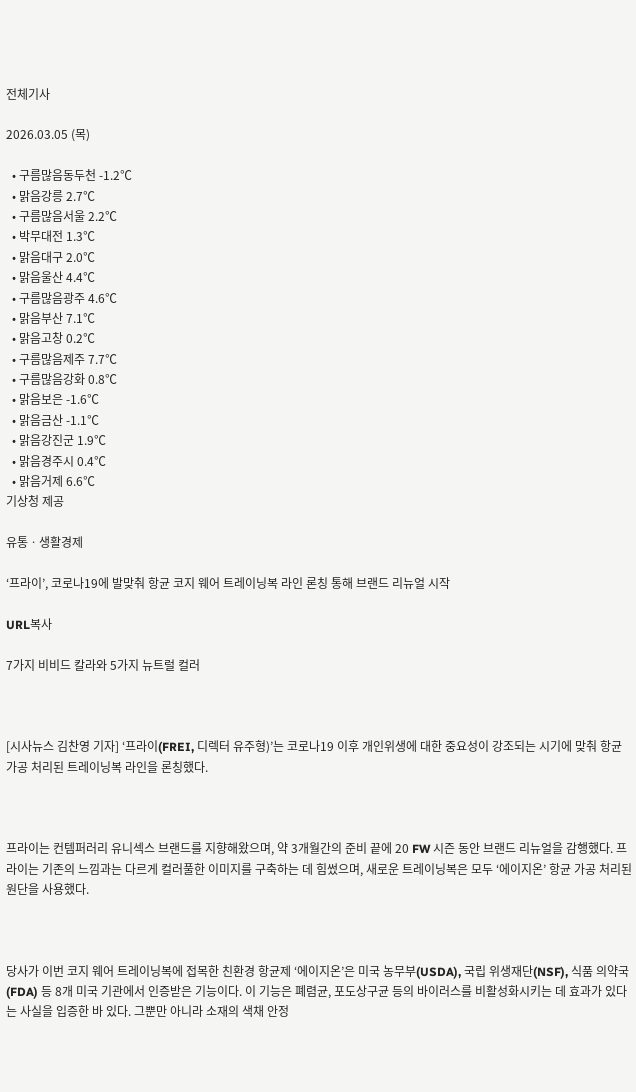전체기사

2026.03.05 (목)

  • 구름많음동두천 -1.2℃
  • 맑음강릉 2.7℃
  • 구름많음서울 2.2℃
  • 박무대전 1.3℃
  • 맑음대구 2.0℃
  • 맑음울산 4.4℃
  • 구름많음광주 4.6℃
  • 맑음부산 7.1℃
  • 맑음고창 0.2℃
  • 구름많음제주 7.7℃
  • 구름많음강화 0.8℃
  • 맑음보은 -1.6℃
  • 맑음금산 -1.1℃
  • 맑음강진군 1.9℃
  • 맑음경주시 0.4℃
  • 맑음거제 6.6℃
기상청 제공

유통ㆍ생활경제

‘프라이’, 코로나19에 발맞춰 항균 코지 웨어 트레이닝복 라인 론칭 통해 브랜드 리뉴얼 시작

URL복사

7가지 비비드 칼라와 5가지 뉴트럴 컬러



[시사뉴스 김찬영 기자] ‘프라이(FREI, 디렉터 유주형)’는 코로나19 이후 개인위생에 대한 중요성이 강조되는 시기에 맞춰 항균 가공 처리된 트레이닝복 라인을 론칭했다.



프라이는 컨템퍼러리 유니섹스 브랜드를 지향해왔으며, 약 3개월간의 준비 끝에 20 FW 시즌 동안 브랜드 리뉴얼을 감행했다. 프라이는 기존의 느낌과는 다르게 컬러풀한 이미지를 구축하는 데 힘썼으며, 새로운 트레이닝복은 모두 ‘에이지온’ 항균 가공 처리된 원단을 사용했다.



당사가 이번 코지 웨어 트레이닝복에 접목한 친환경 항균제 ‘에이지온’은 미국 농무부(USDA), 국립 위생재단(NSF), 식품 의약국(FDA) 등 8개 미국 기관에서 인증받은 기능이다. 이 기능은 폐렴균, 포도상구균 등의 바이러스를 비활성화시키는 데 효과가 있다는 사실을 입증한 바 있다. 그뿐만 아니라 소재의 색채 안정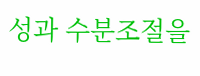성과 수분조절을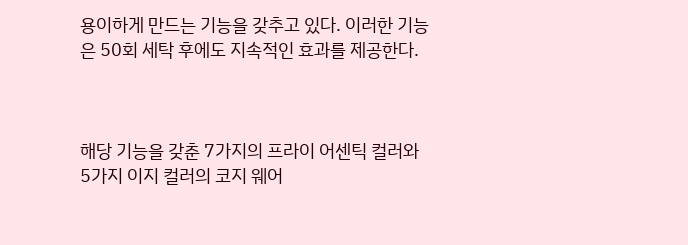용이하게 만드는 기능을 갖추고 있다. 이러한 기능은 50회 세탁 후에도 지속적인 효과를 제공한다.



해당 기능을 갖춘 7가지의 프라이 어센틱 컬러와 5가지 이지 컬러의 코지 웨어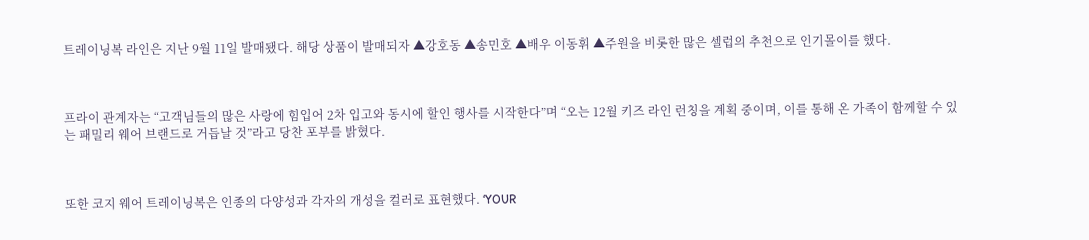트레이닝복 라인은 지난 9월 11일 발매됐다. 해당 상품이 발매되자 ▲강호동 ▲송민호 ▲배우 이동휘 ▲주원을 비롯한 많은 셀럽의 추천으로 인기몰이를 했다.



프라이 관계자는 “고객님들의 많은 사랑에 힘입어 2차 입고와 동시에 할인 행사를 시작한다”며 “오는 12월 키즈 라인 런칭을 계획 중이며, 이를 통해 온 가족이 함께할 수 있는 패밀리 웨어 브랜드로 거듭날 것”라고 당찬 포부를 밝혔다.



또한 코지 웨어 트레이닝복은 인종의 다양성과 각자의 개성을 컬러로 표현했다. ‘YOUR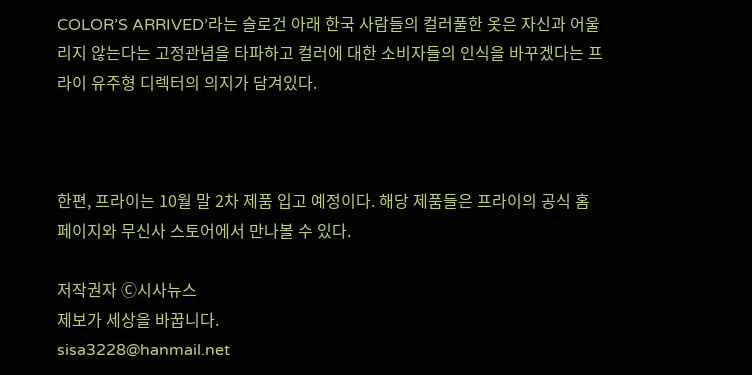COLOR’S ARRIVED’라는 슬로건 아래 한국 사람들의 컬러풀한 옷은 자신과 어울리지 않는다는 고정관념을 타파하고 컬러에 대한 소비자들의 인식을 바꾸겠다는 프라이 유주형 디렉터의 의지가 담겨있다.



한편, 프라이는 10월 말 2차 제품 입고 예정이다. 해당 제품들은 프라이의 공식 홈페이지와 무신사 스토어에서 만나볼 수 있다.

저작권자 Ⓒ시사뉴스
제보가 세상을 바꿉니다.
sisa3228@hanmail.net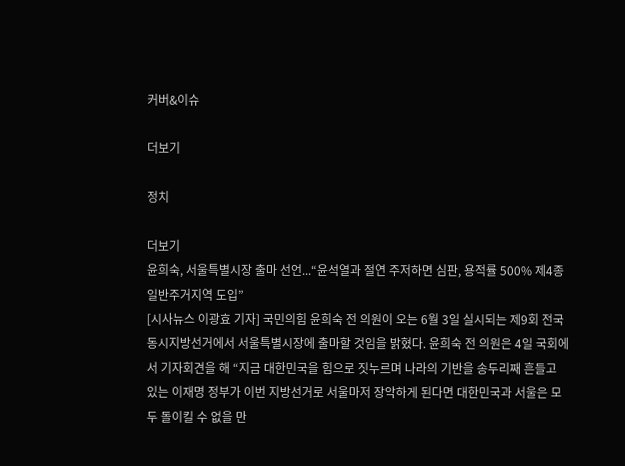커버&이슈

더보기

정치

더보기
윤희숙, 서울특별시장 출마 선언...“윤석열과 절연 주저하면 심판, 용적률 500% 제4종 일반주거지역 도입”
[시사뉴스 이광효 기자] 국민의힘 윤희숙 전 의원이 오는 6월 3일 실시되는 제9회 전국동시지방선거에서 서울특별시장에 출마할 것임을 밝혔다. 윤희숙 전 의원은 4일 국회에서 기자회견을 해 “지금 대한민국을 힘으로 짓누르며 나라의 기반을 송두리째 흔들고 있는 이재명 정부가 이번 지방선거로 서울마저 장악하게 된다면 대한민국과 서울은 모두 돌이킬 수 없을 만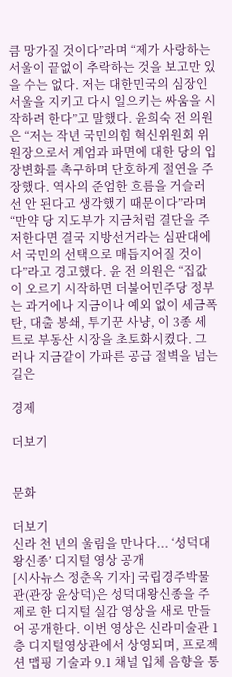큼 망가질 것이다”라며 “제가 사랑하는 서울이 끝없이 추락하는 것을 보고만 있을 수는 없다. 저는 대한민국의 심장인 서울을 지키고 다시 일으키는 싸움을 시작하려 한다”고 말했다. 윤희숙 전 의원은 “저는 작년 국민의힘 혁신위원회 위원장으로서 계엄과 파면에 대한 당의 입장변화를 촉구하며 단호하게 절연을 주장했다. 역사의 준엄한 흐름을 거슬러선 안 된다고 생각했기 때문이다”라며 “만약 당 지도부가 지금처럼 결단을 주저한다면 결국 지방선거라는 심판대에서 국민의 선택으로 매듭지어질 것이다”라고 경고했다. 윤 전 의원은 “집값이 오르기 시작하면 더불어민주당 정부는 과거에나 지금이나 예외 없이 세금폭탄, 대출 봉쇄, 투기꾼 사냥, 이 3종 세트로 부동산 시장을 초토화시켰다. 그러나 지금같이 가파른 공급 절벽을 넘는 길은

경제

더보기


문화

더보기
신라 천 년의 울림을 만나다... ‘성덕대왕신종’ 디지털 영상 공개
[시사뉴스 정춘옥 기자] 국립경주박물관(관장 윤상덕)은 성덕대왕신종을 주제로 한 디지털 실감 영상을 새로 만들어 공개한다. 이번 영상은 신라미술관 1층 디지털영상관에서 상영되며, 프로젝션 맵핑 기술과 9.1 채널 입체 음향을 통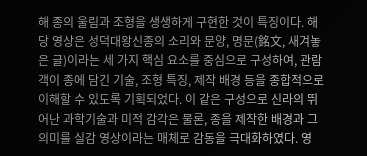해 종의 울림과 조형을 생생하게 구현한 것이 특징이다. 해당 영상은 성덕대왕신종의 소리와 문양, 명문(銘文, 새겨놓은 글)이라는 세 가지 핵심 요소를 중심으로 구성하여, 관람객이 종에 담긴 기술, 조형 특징, 제작 배경 등을 종합적으로 이해할 수 있도록 기획되었다. 이 같은 구성으로 신라의 뛰어난 과학기술과 미적 감각은 물론, 종을 제작한 배경과 그 의미를 실감 영상이라는 매체로 감동을 극대화하였다. 영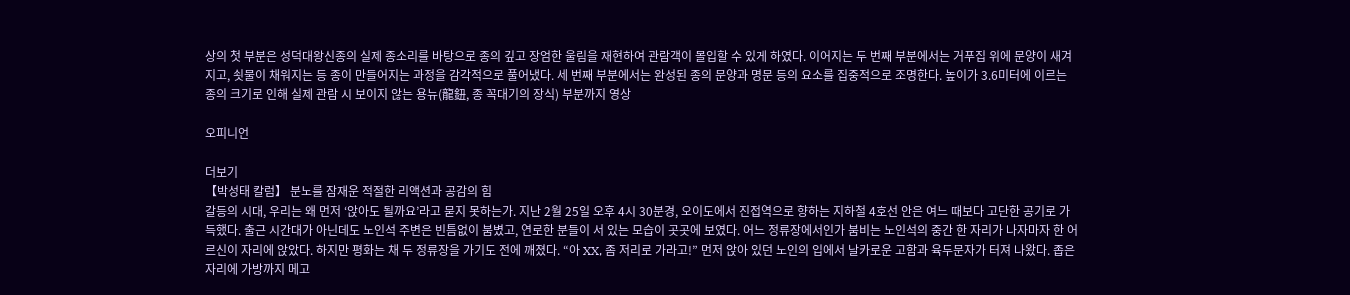상의 첫 부분은 성덕대왕신종의 실제 종소리를 바탕으로 종의 깊고 장엄한 울림을 재현하여 관람객이 몰입할 수 있게 하였다. 이어지는 두 번째 부분에서는 거푸집 위에 문양이 새겨지고, 쇳물이 채워지는 등 종이 만들어지는 과정을 감각적으로 풀어냈다. 세 번째 부분에서는 완성된 종의 문양과 명문 등의 요소를 집중적으로 조명한다. 높이가 3.6미터에 이르는 종의 크기로 인해 실제 관람 시 보이지 않는 용뉴(龍鈕, 종 꼭대기의 장식) 부분까지 영상

오피니언

더보기
【박성태 칼럼】 분노를 잠재운 적절한 리액션과 공감의 힘
갈등의 시대, 우리는 왜 먼저 ‘앉아도 될까요’라고 묻지 못하는가. 지난 2월 25일 오후 4시 30분경, 오이도에서 진접역으로 향하는 지하철 4호선 안은 여느 때보다 고단한 공기로 가득했다. 출근 시간대가 아닌데도 노인석 주변은 빈틈없이 붐볐고, 연로한 분들이 서 있는 모습이 곳곳에 보였다. 어느 정류장에서인가 붐비는 노인석의 중간 한 자리가 나자마자 한 어르신이 자리에 앉았다. 하지만 평화는 채 두 정류장을 가기도 전에 깨졌다. “아 XX, 좀 저리로 가라고!” 먼저 앉아 있던 노인의 입에서 날카로운 고함과 육두문자가 터져 나왔다. 좁은 자리에 가방까지 메고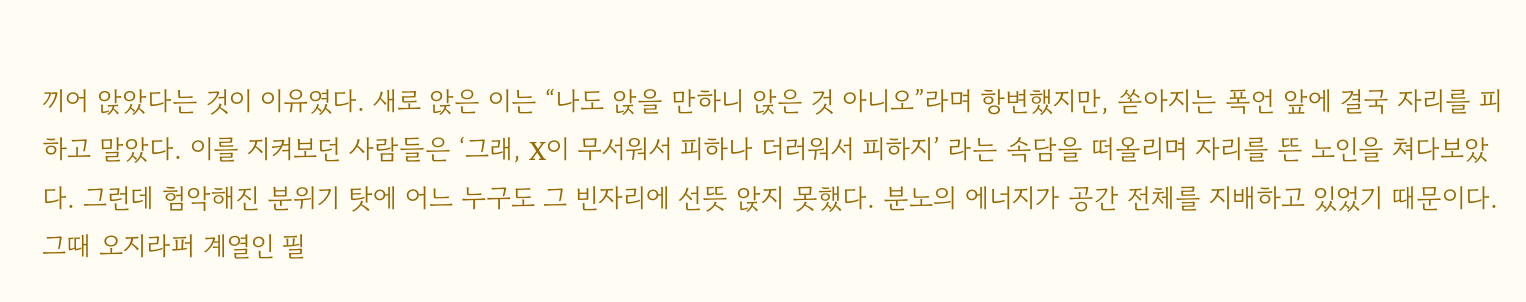끼어 앉았다는 것이 이유였다. 새로 앉은 이는 “나도 앉을 만하니 앉은 것 아니오”라며 항변했지만, 쏟아지는 폭언 앞에 결국 자리를 피하고 말았다. 이를 지켜보던 사람들은 ‘그래, X이 무서워서 피하나 더러워서 피하지’ 라는 속담을 떠올리며 자리를 뜬 노인을 쳐다보았다. 그런데 험악해진 분위기 탓에 어느 누구도 그 빈자리에 선뜻 앉지 못했다. 분노의 에너지가 공간 전체를 지배하고 있었기 때문이다. 그때 오지라퍼 계열인 필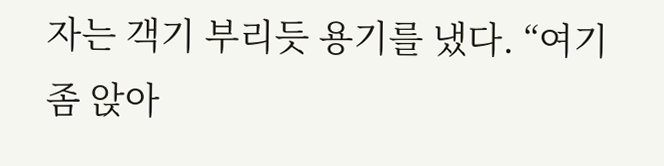자는 객기 부리듯 용기를 냈다. “여기 좀 앉아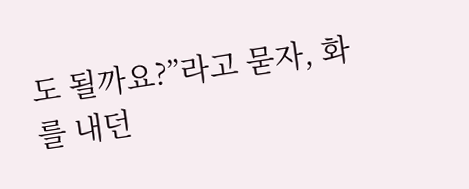도 될까요?”라고 묻자, 화를 내던